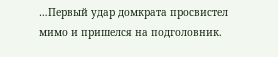…Первый удар домкрата просвистел мимо и пришелся на подголовник.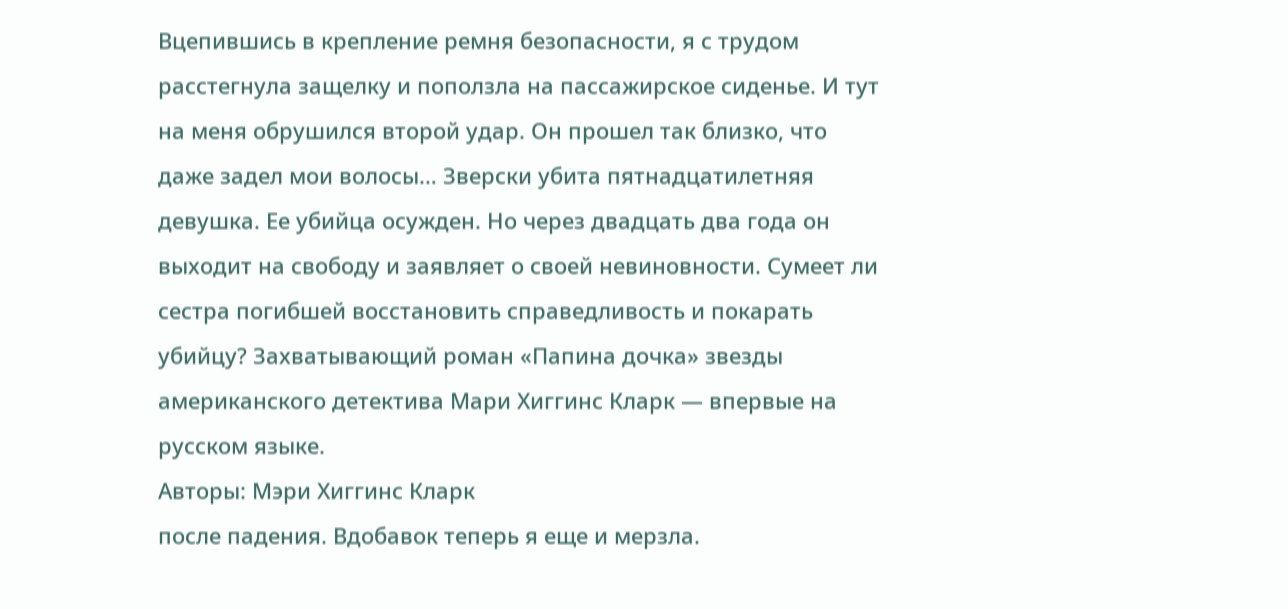Вцепившись в крепление ремня безопасности, я с трудом расстегнула защелку и поползла на пассажирское сиденье. И тут на меня обрушился второй удар. Он прошел так близко, что даже задел мои волосы… Зверски убита пятнадцатилетняя девушка. Ее убийца осужден. Но через двадцать два года он выходит на свободу и заявляет о своей невиновности. Сумеет ли сестра погибшей восстановить справедливость и покарать убийцу? Захватывающий роман «Папина дочка» звезды американского детектива Мари Хиггинс Кларк — впервые на русском языке.
Авторы: Мэри Хиггинс Кларк
после падения. Вдобавок теперь я еще и мерзла.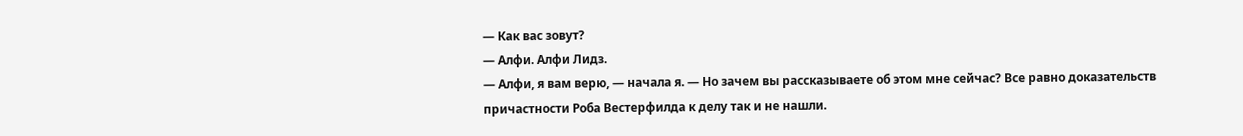— Как вас зовут?
— Алфи. Алфи Лидз.
— Алфи, я вам верю, — начала я. — Но зачем вы рассказываете об этом мне сейчас? Все равно доказательств причастности Роба Вестерфилда к делу так и не нашли.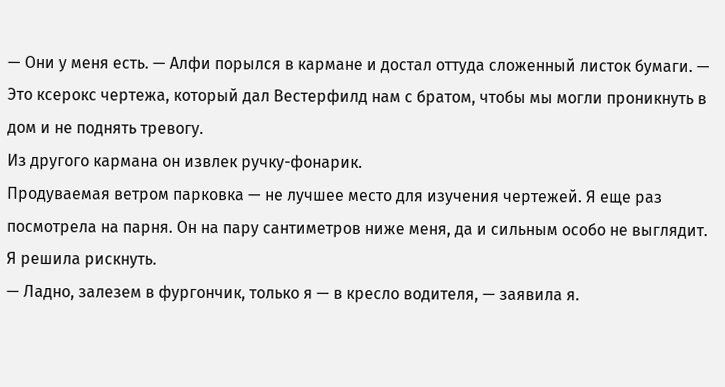— Они у меня есть. — Алфи порылся в кармане и достал оттуда сложенный листок бумаги. — Это ксерокс чертежа, который дал Вестерфилд нам с братом, чтобы мы могли проникнуть в дом и не поднять тревогу.
Из другого кармана он извлек ручку-фонарик.
Продуваемая ветром парковка — не лучшее место для изучения чертежей. Я еще раз посмотрела на парня. Он на пару сантиметров ниже меня, да и сильным особо не выглядит. Я решила рискнуть.
— Ладно, залезем в фургончик, только я — в кресло водителя, — заявила я.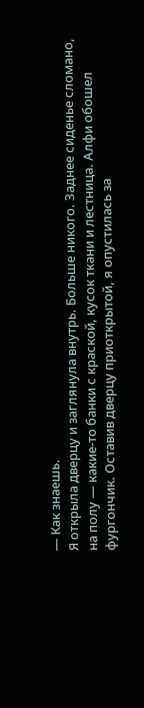— Как знаешь.
Я открыла дверцу и заглянула внутрь. Больше никого. Заднее сиденье сломано, на полу — какие-то банки с краской, кусок ткани и лестница. Алфи обошел фургончик. Оставив дверцу приоткрытой, я опустилась за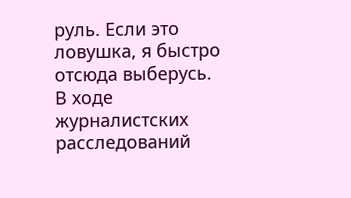руль. Если это ловушка, я быстро отсюда выберусь.
В ходе журналистских расследований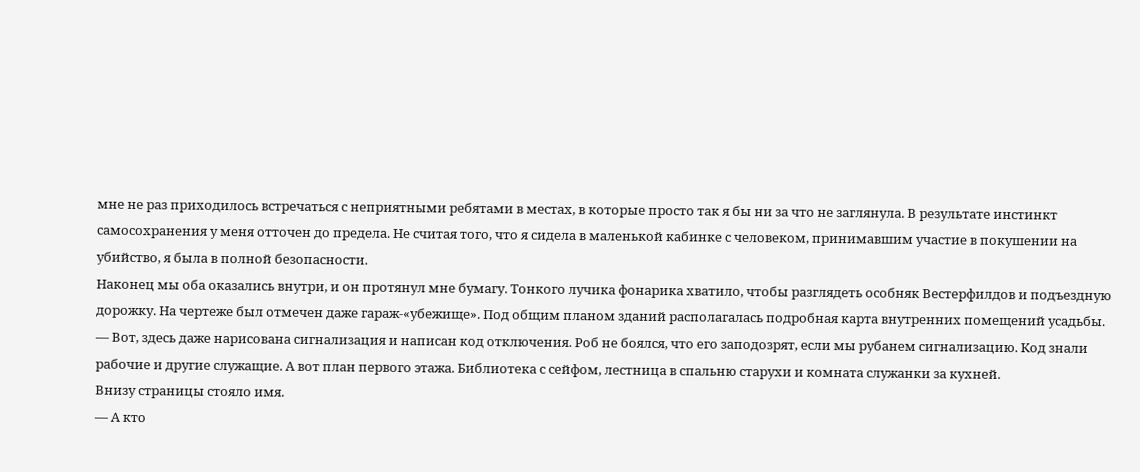мне не раз приходилось встречаться с неприятными ребятами в местах, в которые просто так я бы ни за что не заглянула. В результате инстинкт самосохранения у меня отточен до предела. Не считая того, что я сидела в маленькой кабинке с человеком, принимавшим участие в покушении на убийство, я была в полной безопасности.
Наконец мы оба оказались внутри, и он протянул мне бумагу. Тонкого лучика фонарика хватило, чтобы разглядеть особняк Вестерфилдов и подъездную дорожку. На чертеже был отмечен даже гараж-«убежище». Под общим планом зданий располагалась подробная карта внутренних помещений усадьбы.
— Вот, здесь даже нарисована сигнализация и написан код отключения. Роб не боялся, что его заподозрят, если мы рубанем сигнализацию. Код знали рабочие и другие служащие. А вот план первого этажа. Библиотека с сейфом, лестница в спальню старухи и комната служанки за кухней.
Внизу страницы стояло имя.
— А кто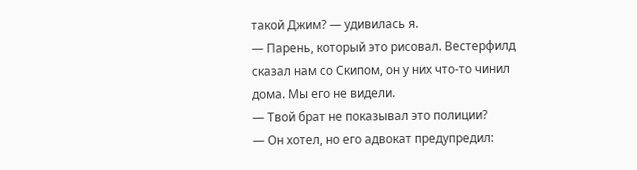такой Джим? — удивилась я.
— Парень, который это рисовал. Вестерфилд сказал нам со Скипом, он у них что-то чинил дома. Мы его не видели.
— Твой брат не показывал это полиции?
— Он хотел, но его адвокат предупредил: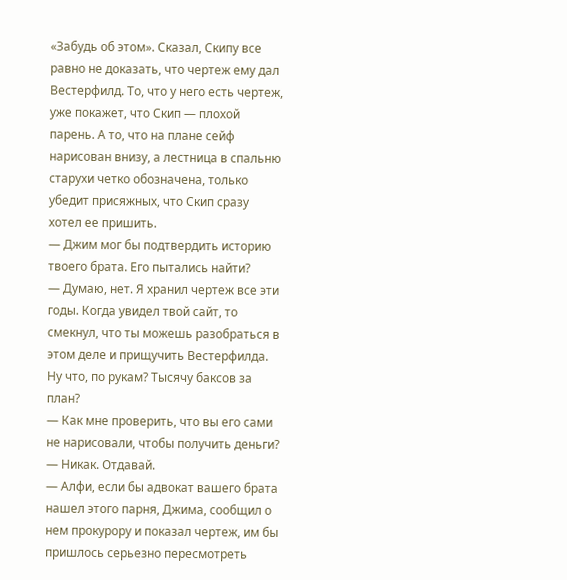«Забудь об этом». Сказал, Скипу все равно не доказать, что чертеж ему дал Вестерфилд. То, что у него есть чертеж, уже покажет, что Скип — плохой парень. А то, что на плане сейф нарисован внизу, а лестница в спальню старухи четко обозначена, только убедит присяжных, что Скип сразу хотел ее пришить.
— Джим мог бы подтвердить историю твоего брата. Его пытались найти?
— Думаю, нет. Я хранил чертеж все эти годы. Когда увидел твой сайт, то смекнул, что ты можешь разобраться в этом деле и прищучить Вестерфилда. Ну что, по рукам? Тысячу баксов за план?
— Как мне проверить, что вы его сами не нарисовали, чтобы получить деньги?
— Никак. Отдавай.
— Алфи, если бы адвокат вашего брата нашел этого парня, Джима, сообщил о нем прокурору и показал чертеж, им бы пришлось серьезно пересмотреть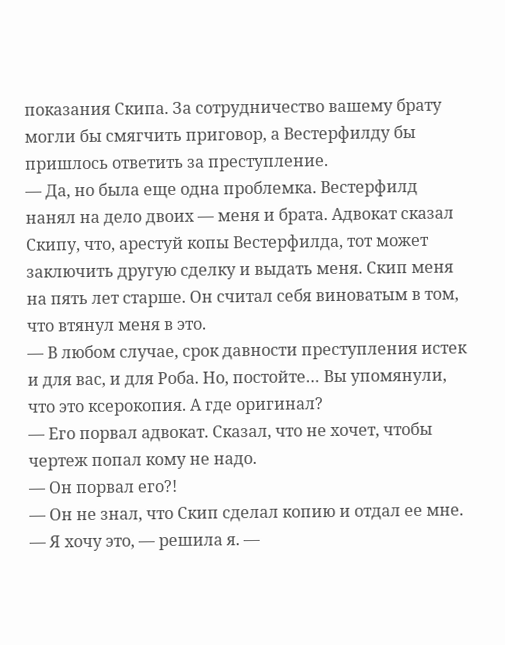показания Скипа. За сотрудничество вашему брату могли бы смягчить приговор, а Вестерфилду бы пришлось ответить за преступление.
— Да, но была еще одна проблемка. Вестерфилд нанял на дело двоих — меня и брата. Адвокат сказал Скипу, что, арестуй копы Вестерфилда, тот может заключить другую сделку и выдать меня. Скип меня на пять лет старше. Он считал себя виноватым в том, что втянул меня в это.
— В любом случае, срок давности преступления истек и для вас, и для Роба. Но, постойте… Вы упомянули, что это ксерокопия. А где оригинал?
— Его порвал адвокат. Сказал, что не хочет, чтобы чертеж попал кому не надо.
— Он порвал его?!
— Он не знал, что Скип сделал копию и отдал ее мне.
— Я хочу это, — решила я. —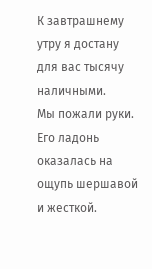К завтрашнему утру я достану для вас тысячу наличными.
Мы пожали руки. Его ладонь оказалась на ощупь шершавой и жесткой.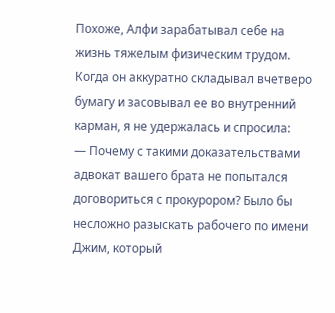Похоже, Алфи зарабатывал себе на жизнь тяжелым физическим трудом.
Когда он аккуратно складывал вчетверо бумагу и засовывал ее во внутренний карман, я не удержалась и спросила:
— Почему с такими доказательствами адвокат вашего брата не попытался договориться с прокурором? Было бы несложно разыскать рабочего по имени Джим, который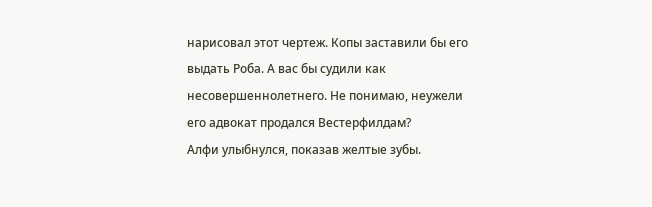нарисовал этот чертеж. Копы заставили бы его выдать Роба. А вас бы судили как несовершеннолетнего. Не понимаю, неужели его адвокат продался Вестерфилдам?
Алфи улыбнулся, показав желтые зубы.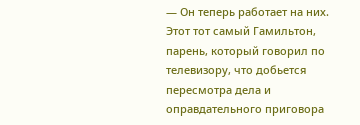— Он теперь работает на них. Этот тот самый Гамильтон, парень, который говорил по телевизору, что добьется пересмотра дела и оправдательного приговора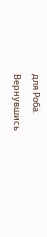для Роба.
Вернувшись